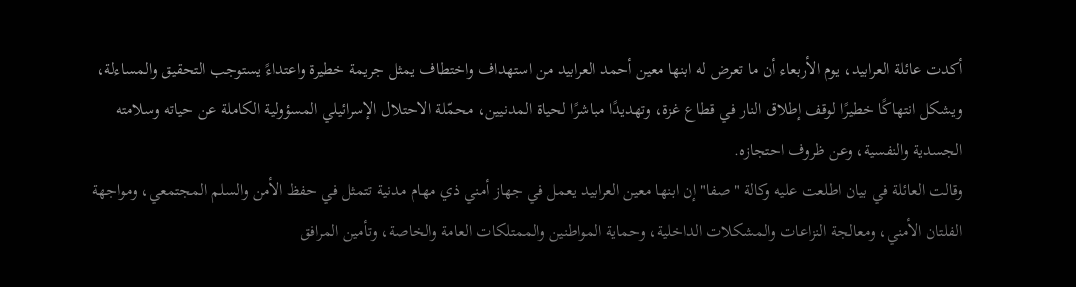أكدت عائلة العرابيد، يوم الأربعاء أن ما تعرض له ابنها معين أحمد العرابيد من استهداف واختطاف يمثل جريمة خطيرة واعتداءً يستوجب التحقيق والمساءلة، ويشكل انتهاكًا خطيرًا لوقف إطلاق النار في قطاع غزة، وتهديدًا مباشرًا لحياة المدنيين، محمّلة الاحتلال الإسرائيلي المسؤولية الكاملة عن حياته وسلامته الجسدية والنفسية، وعن ظروف احتجازه.
وقالت العائلة في بيان اطلعت عليه وكالة "صفا" إن ابنها معين العرابيد يعمل في جهاز أمني ذي مهام مدنية تتمثل في حفظ الأمن والسلم المجتمعي، ومواجهة الفلتان الأمني، ومعالجة النزاعات والمشكلات الداخلية، وحماية المواطنين والممتلكات العامة والخاصة، وتأمين المرافق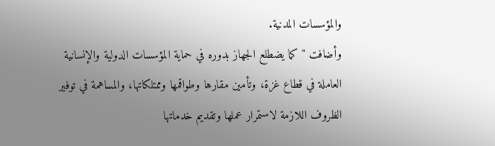والمؤسسات المدنية.
وأضافت "كما يضطلع الجهاز بدوره في حماية المؤسسات الدولية والإنسانية العاملة في قطاع غزة، وتأمين مقارها وطواقمها وممتلكاتها، والمساهمة في توفير الظروف اللازمة لاستمرار عملها وتقديم خدماتها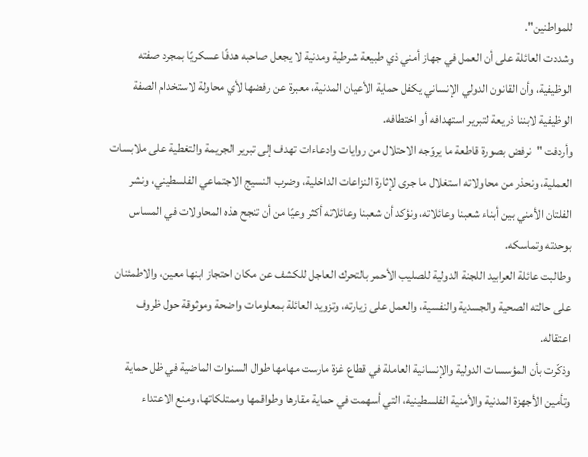للمواطنين".
وشددت العائلة على أن العمل في جهاز أمني ذي طبيعة شرطية ومدنية لا يجعل صاحبه هدفًا عسكريًا بمجرد صفته الوظيفية، وأن القانون الدولي الإنساني يكفل حماية الأعيان المدنية، معبرة عن رفضها لأي محاولة لاستخدام الصفة الوظيفية لابننا ذريعة لتبرير استهدافه أو اختطافه.
وأردفت "نرفض بصورة قاطعة ما يروّجه الاحتلال من روايات وادعاءات تهدف إلى تبرير الجريمة والتغطية على ملابسات العملية، ونحذر من محاولاته استغلال ما جرى لإثارة النزاعات الداخلية، وضرب النسيج الاجتماعي الفلسطيني، ونشر الفلتان الأمني بين أبناء شعبنا وعائلاته، ونؤكد أن شعبنا وعائلاته أكثر وعيًا من أن تنجح هذه المحاولات في المساس بوحدته وتماسكه.
وطالبت عائلة العرابيد اللجنة الدولية للصليب الأحمر بالتحرك العاجل للكشف عن مكان احتجاز ابنها معين، والاطمئنان على حالته الصحية والجسدية والنفسية، والعمل على زيارته، وتزويد العائلة بمعلومات واضحة وموثوقة حول ظروف اعتقاله.
وذكّرت بأن المؤسسات الدولية والإنسانية العاملة في قطاع غزة مارست مهامها طوال السنوات الماضية في ظل حماية وتأمين الأجهزة المدنية والأمنية الفلسطينية، التي أسهمت في حماية مقارها وطواقمها وممتلكاتها، ومنع الاعتداء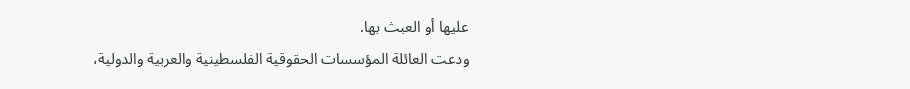عليها أو العبث بها.
ودعت العائلة المؤسسات الحقوقية الفلسطينية والعربية والدولية،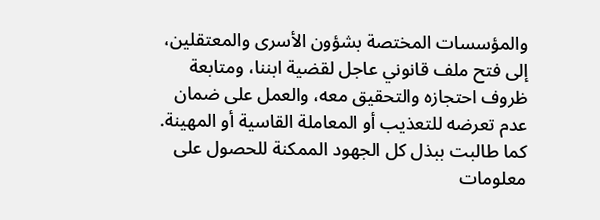والمؤسسات المختصة بشؤون الأسرى والمعتقلين، إلى فتح ملف قانوني عاجل لقضية ابننا، ومتابعة ظروف احتجازه والتحقيق معه، والعمل على ضمان عدم تعرضه للتعذيب أو المعاملة القاسية أو المهينة.
كما طالبت ببذل كل الجهود الممكنة للحصول على معلومات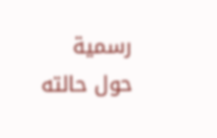رسمية حول حالته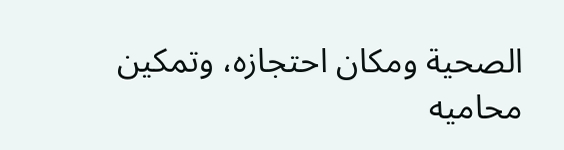الصحية ومكان احتجازه، وتمكين محاميه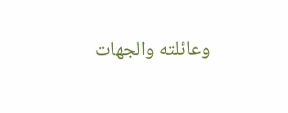وعائلته والجهات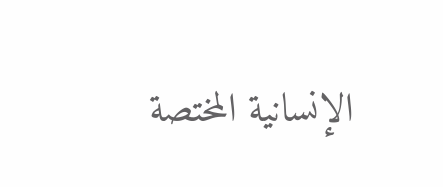الإنسانية المختصة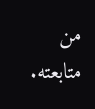من متابعته.